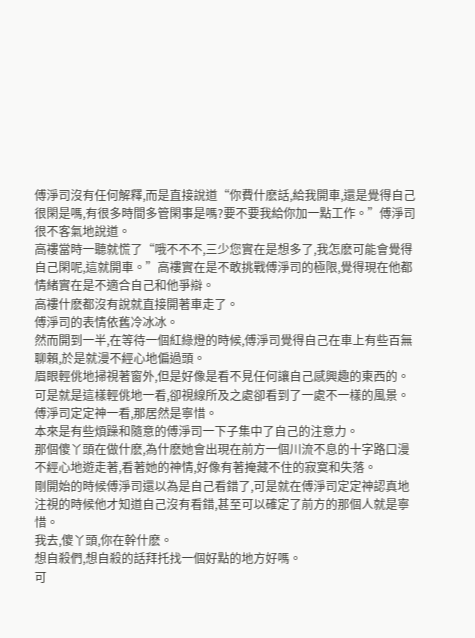傅淨司沒有任何解釋,而是直接說道“你費什麽話,給我開車,還是覺得自己很閑是嗎,有很多時間多管閑事是嗎?要不要我給你加一點工作。”傅淨司很不客氣地說道。
高褸當時一聽就慌了“哦不不不,三少您實在是想多了,我怎麽可能會覺得自己閑呢,這就開車。”高褸實在是不敢挑戰傅淨司的極限,覺得現在他都情緒實在是不適合自己和他爭辯。
高褸什麽都沒有說就直接開著車走了。
傅淨司的表情依舊冷冰冰。
然而開到一半,在等待一個紅綠燈的時候,傅淨司覺得自己在車上有些百無聊賴,於是就漫不經心地偏過頭。
眉眼輕佻地掃視著窗外,但是好像是看不見任何讓自己感興趣的東西的。
可是就是這樣輕佻地一看,卻視線所及之處卻看到了一處不一樣的風景。
傅淨司定定神一看,那居然是寧惜。
本來是有些煩躁和隨意的傅淨司一下子集中了自己的注意力。
那個傻丫頭在做什麽,為什麽她會出現在前方一個川流不息的十字路口漫不經心地遊走著,看著她的神情,好像有著掩藏不住的寂寞和失落。
剛開始的時候傅淨司還以為是自己看錯了,可是就在傅淨司定定神認真地注視的時候他才知道自己沒有看錯,甚至可以確定了前方的那個人就是寧惜。
我去,傻丫頭,你在幹什麽。
想自殺們,想自殺的話拜托找一個好點的地方好嗎。
可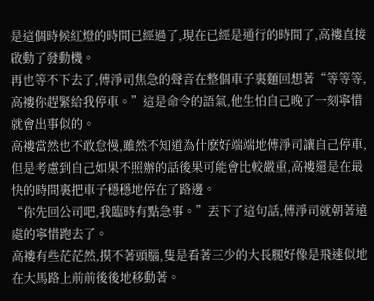是這個時候紅燈的時間已經過了,現在已經是通行的時間了,高褸直接啟動了發動機。
再也等不下去了,傅淨司焦急的聲音在整個車子裏麵回想著“等等等,高褸你趕緊給我停車。”這是命令的語氣,他生怕自己晚了一刻寧惜就會出事似的。
高褸當然也不敢怠慢,雖然不知道為什麽好端端地傅淨司讓自己停車,但是考慮到自己如果不照辦的話後果可能會比較嚴重,高褸還是在最快的時間裏把車子穩穩地停在了路邊。
“你先回公司吧,我臨時有點急事。”丟下了這句話,傅淨司就朝著遠處的寧惜跑去了。
高褸有些茫茫然,摸不著頭腦,隻是看著三少的大長腿好像是飛速似地在大馬路上前前後後地移動著。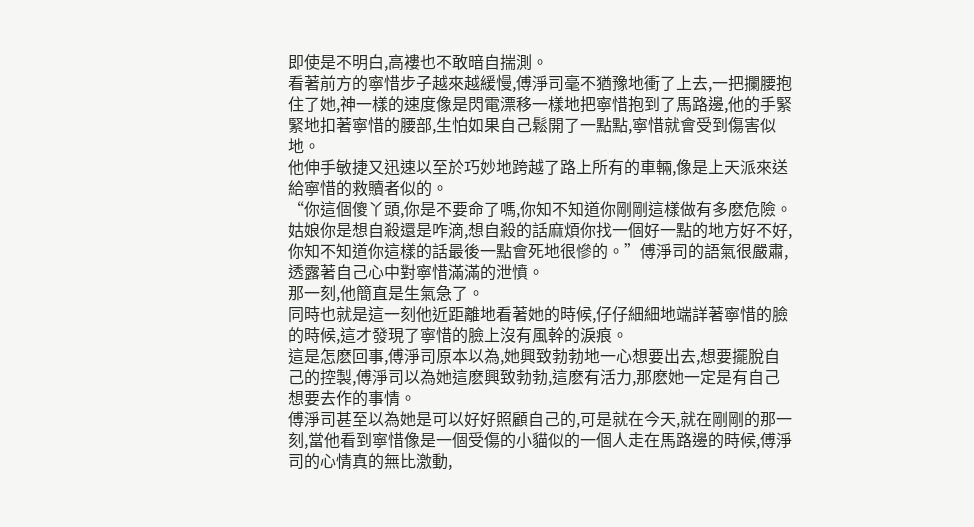即使是不明白,高褸也不敢暗自揣測。
看著前方的寧惜步子越來越緩慢,傅淨司毫不猶豫地衝了上去,一把攔腰抱住了她,神一樣的速度像是閃電漂移一樣地把寧惜抱到了馬路邊,他的手緊緊地扣著寧惜的腰部,生怕如果自己鬆開了一點點,寧惜就會受到傷害似地。
他伸手敏捷又迅速以至於巧妙地跨越了路上所有的車輛,像是上天派來送給寧惜的救贖者似的。
“你這個傻丫頭,你是不要命了嗎,你知不知道你剛剛這樣做有多麽危險。姑娘你是想自殺還是咋滴,想自殺的話麻煩你找一個好一點的地方好不好,你知不知道你這樣的話最後一點會死地很慘的。”傅淨司的語氣很嚴肅,透露著自己心中對寧惜滿滿的泄憤。
那一刻,他簡直是生氣急了。
同時也就是這一刻他近距離地看著她的時候,仔仔細細地端詳著寧惜的臉的時候,這才發現了寧惜的臉上沒有風幹的淚痕。
這是怎麽回事,傅淨司原本以為,她興致勃勃地一心想要出去,想要擺脫自己的控製,傅淨司以為她這麽興致勃勃,這麽有活力,那麽她一定是有自己想要去作的事情。
傅淨司甚至以為她是可以好好照顧自己的,可是就在今天,就在剛剛的那一刻,當他看到寧惜像是一個受傷的小貓似的一個人走在馬路邊的時候,傅淨司的心情真的無比激動,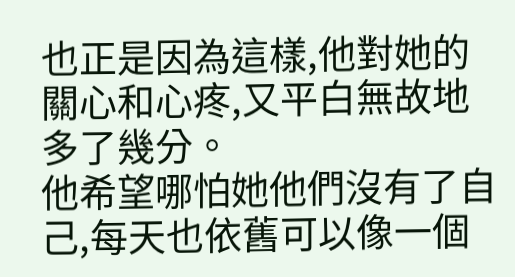也正是因為這樣,他對她的關心和心疼,又平白無故地多了幾分。
他希望哪怕她他們沒有了自己,每天也依舊可以像一個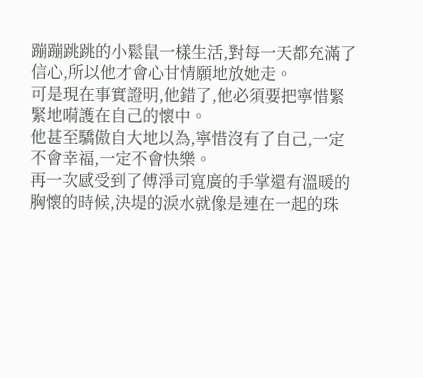蹦蹦跳跳的小鬆鼠一樣生活,對每一天都充滿了信心,所以他才會心甘情願地放她走。
可是現在事實證明,他錯了,他必須要把寧惜緊緊地嗬護在自己的懷中。
他甚至驕傲自大地以為,寧惜沒有了自己,一定不會幸福,一定不會快樂。
再一次感受到了傅淨司寬廣的手掌還有溫暖的胸懷的時候,決堤的淚水就像是連在一起的珠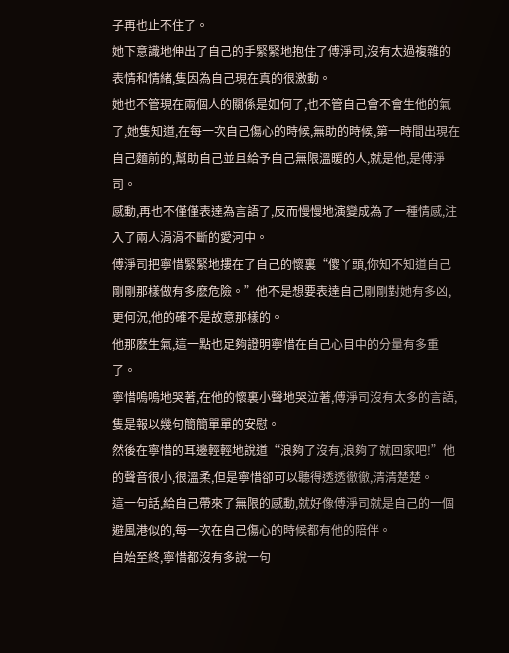子再也止不住了。
她下意識地伸出了自己的手緊緊地抱住了傅淨司,沒有太過複雜的表情和情緒,隻因為自己現在真的很激動。
她也不管現在兩個人的關係是如何了,也不管自己會不會生他的氣了,她隻知道,在每一次自己傷心的時候,無助的時候,第一時間出現在自己麵前的,幫助自己並且給予自己無限溫暖的人,就是他,是傅淨司。
感動,再也不僅僅表達為言語了,反而慢慢地演變成為了一種情感,注入了兩人涓涓不斷的愛河中。
傅淨司把寧惜緊緊地摟在了自己的懷裏“傻丫頭,你知不知道自己剛剛那樣做有多麽危險。”他不是想要表達自己剛剛對她有多凶,更何況,他的確不是故意那樣的。
他那麽生氣,這一點也足夠證明寧惜在自己心目中的分量有多重了。
寧惜嗚嗚地哭著,在他的懷裏小聲地哭泣著,傅淨司沒有太多的言語,隻是報以幾句簡簡單單的安慰。
然後在寧惜的耳邊輕輕地說道“浪夠了沒有,浪夠了就回家吧!”他的聲音很小,很溫柔,但是寧惜卻可以聽得透透徹徹,清清楚楚。
這一句話,給自己帶來了無限的感動,就好像傅淨司就是自己的一個避風港似的,每一次在自己傷心的時候都有他的陪伴。
自始至終,寧惜都沒有多說一句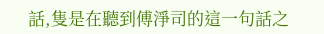話,隻是在聽到傅淨司的這一句話之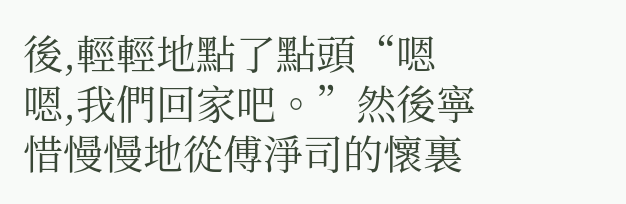後,輕輕地點了點頭“嗯嗯,我們回家吧。”然後寧惜慢慢地從傅淨司的懷裏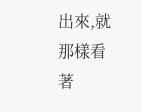出來,就那樣看著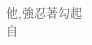他,強忍著勾起自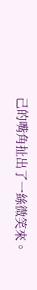己的嘴角扯出了一絲微笑來。